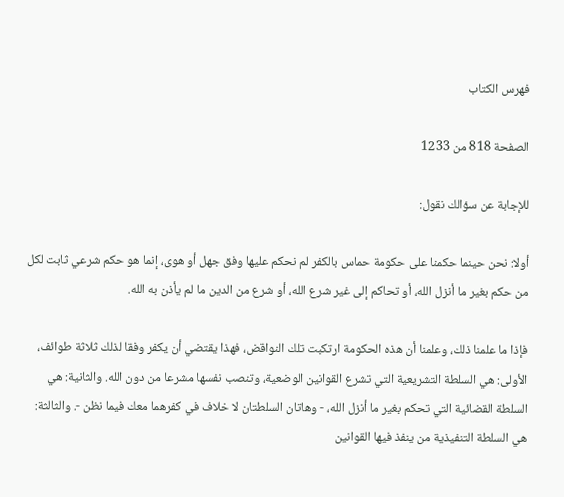فهرس الكتاب

الصفحة 818 من 1233

للإجابة عن سؤالك نقول:

أولا: نحن حينما حكمنا على حكومة حماس بالكفر لم نحكم عليها وفق جهل أو هوى، إنما هو حكم شرعي ثابت لكل من حكم بغير ما أنزل الله، أو تحاكم إلى غير شرع الله، أو شرع من الدين ما لم يأذن به الله.

فإذا ما علمنا ذلك، وعلمنا أن هذه الحكومة ارتكبت تلك النواقض، فهذا يقتضي أن يكفر وفقا لذلك ثلاثة طوائف، الأولى: هي السلطة التشريعية التي تشرع القوانين الوضعية، وتنصب نفسها مشرعا من دون الله. والثانية: هي السلطة القضائية التي تحكم بغير ما أنزل الله، - وهاتان السلطتان لا خلاف في كفرهما معك فيما نظن -. والثالثة: هي السلطة التنفيذية من ينفذ فيها القوانين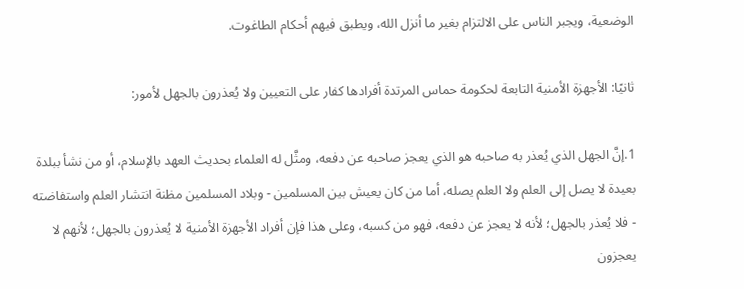الوضعية، ويجبر الناس على الالتزام بغير ما أنزل الله، ويطبق فيهم أحكام الطاغوت.

ثانيًا: الأجهزة الأمنية التابعة لحكومة حماس المرتدة أفرادها كفار على التعيين ولا يُعذرون بالجهل لأمور:

1.إنَّ الجهل الذي يُعذر به صاحبه هو الذي يعجز صاحبه عن دفعه، ومثَّل له العلماء بحديث العهد بالإسلام، أو من نشأ ببلدة بعيدة لا يصل إلى العلم ولا العلم يصله، أما من كان يعيش بين المسلمين - وبلاد المسلمين مظنة انتشار العلم واستفاضته - فلا يُعذر بالجهل؛ لأنه لا يعجز عن دفعه، فهو من كسبه، وعلى هذا فإن أفراد الأجهزة الأمنية لا يُعذرون بالجهل؛ لأنهم لا يعجزون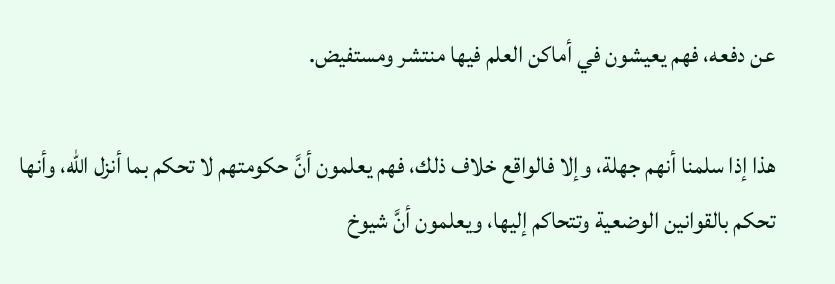عن دفعه، فهم يعيشون في أماكن العلم فيها منتشر ومستفيض.

هذا إذا سلمنا أنهم جهلة، وإلا فالواقع خلاف ذلك، فهم يعلمون أنَّ حكومتهم لا تحكم بما أنزل الله، وأنها تحكم بالقوانين الوضعية وتتحاكم إليها، ويعلمون أنَّ شيوخ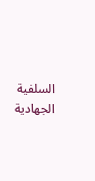السلفية الجهادية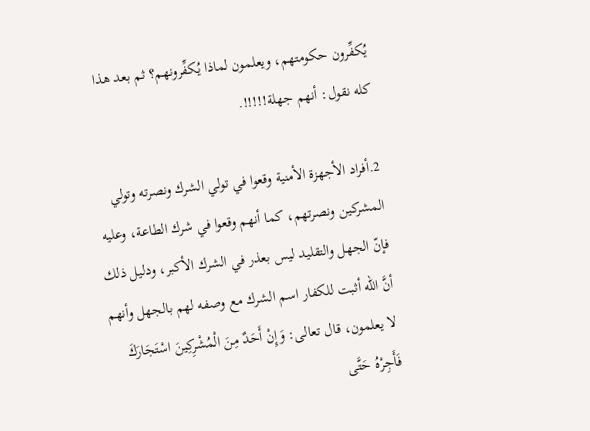يُكفِّرون حكومتهم، ويعلمون لماذا يُكفِّرونهم؟ ثم بعد هذا كله نقول: أنهم جهلة!!!!!.

2.أفراد الأجهزة الأمنية وقعوا في تولي الشرك ونصرته وتولي المشركين ونصرتهم، كما أنهم وقعوا في شرك الطاعة، وعليه فإنّ الجهل والتقليد ليس بعذر في الشرك الأكبر، ودليل ذلك أنَّ الله أثبت للكفار اسم الشرك مع وصفه لهم بالجهل وأنهم لا يعلمون، قال تعالى: وَإِنْ أَحَدٌ مِنَ الْمُشْرِكِينَ اسْتَجَارَكَ فَأَجِرْهُ حَتَّى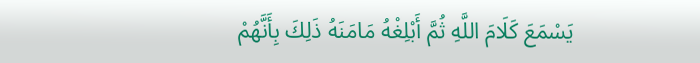يَسْمَعَ كَلَامَ اللَّهِ ثُمَّ أَبْلِغْهُ مَامَنَهُ ذَلِكَ بِأَنَّهُمْ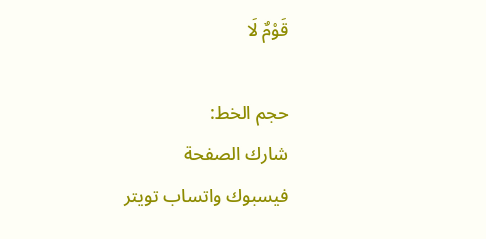قَوْمٌ لَا

حجم الخط:
شارك الصفحة
فيسبوك واتساب تويتر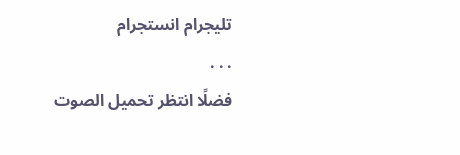تليجرام انستجرام
. . .
فضلًا انتظر تحميل الصوت